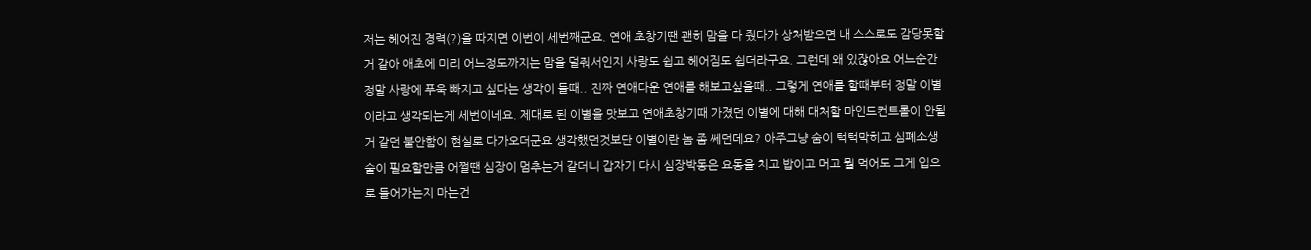저는 헤어진 경력(?)을 따지면 이번이 세번째군요. 연애 초창기땐 괜히 맘을 다 줬다가 상처받으면 내 스스로도 감당못할거 같아 애초에 미리 어느정도까지는 맘을 덜줘서인지 사랑도 쉽고 헤어짐도 쉽더라구요. 그런데 왜 있잖아요 어느순간 정말 사랑에 푸욱 빠지고 싶다는 생각이 들때.. 진짜 연애다운 연애를 해보고싶을때.. 그렇게 연애를 할때부터 정말 이별이라고 생각되는게 세번이네요. 제대로 된 이별을 맛보고 연애초창기때 가졌던 이별에 대해 대처할 마인드컨트롤이 안될거 같던 불안함이 현실로 다가오더군요 생각했던것보단 이별이란 놈 좀 쎄던데요? 아주그냥 숨이 턱턱막히고 심폐소생술이 필요할만큼 어쩔땐 심장이 멈추는거 같더니 갑자기 다시 심장박동은 요동을 치고 밥이고 머고 뭘 먹어도 그게 입으로 들어가는지 마는건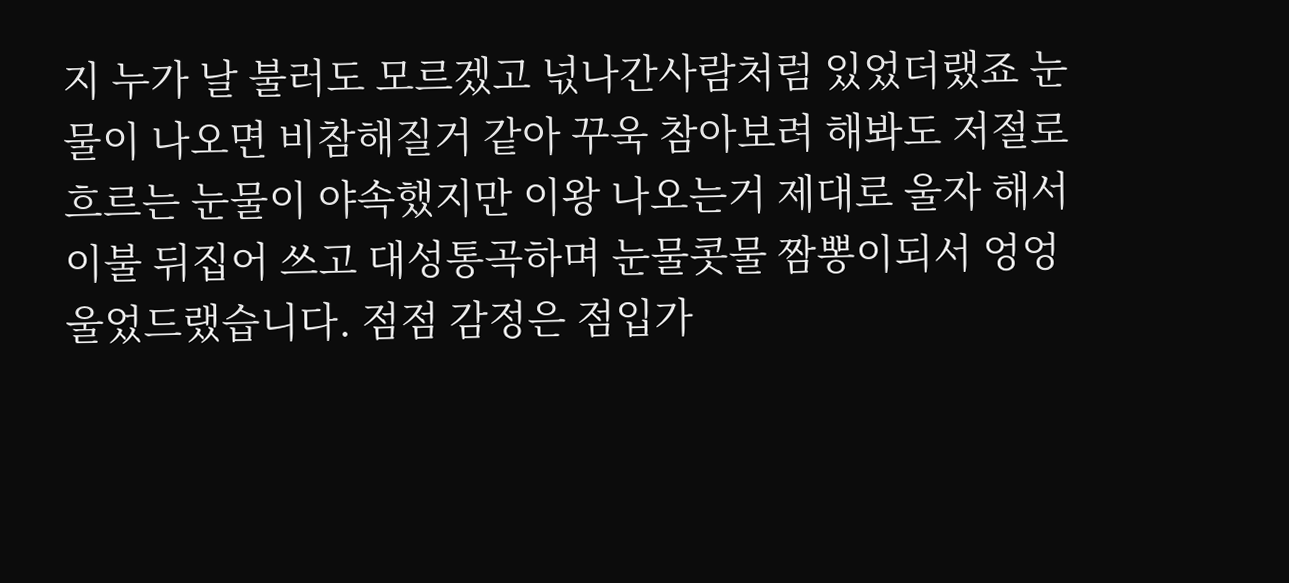지 누가 날 불러도 모르겠고 넋나간사람처럼 있었더랬죠 눈물이 나오면 비참해질거 같아 꾸욱 참아보려 해봐도 저절로 흐르는 눈물이 야속했지만 이왕 나오는거 제대로 울자 해서 이불 뒤집어 쓰고 대성통곡하며 눈물콧물 짬뽕이되서 엉엉 울었드랬습니다. 점점 감정은 점입가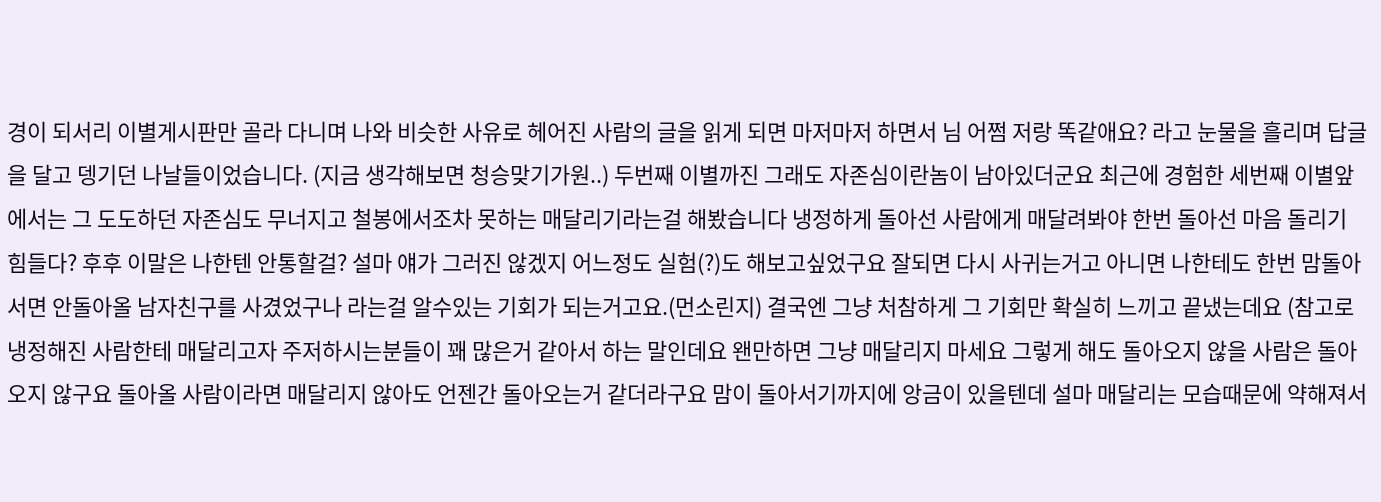경이 되서리 이별게시판만 골라 다니며 나와 비슷한 사유로 헤어진 사람의 글을 읽게 되면 마저마저 하면서 님 어쩜 저랑 똑같애요? 라고 눈물을 흘리며 답글을 달고 뎅기던 나날들이었습니다. (지금 생각해보면 청승맞기가원..) 두번째 이별까진 그래도 자존심이란놈이 남아있더군요 최근에 경험한 세번째 이별앞에서는 그 도도하던 자존심도 무너지고 철봉에서조차 못하는 매달리기라는걸 해봤습니다 냉정하게 돌아선 사람에게 매달려봐야 한번 돌아선 마음 돌리기 힘들다? 후후 이말은 나한텐 안통할걸? 설마 얘가 그러진 않겠지 어느정도 실험(?)도 해보고싶었구요 잘되면 다시 사귀는거고 아니면 나한테도 한번 맘돌아서면 안돌아올 남자친구를 사겼었구나 라는걸 알수있는 기회가 되는거고요.(먼소린지) 결국엔 그냥 처참하게 그 기회만 확실히 느끼고 끝냈는데요 (참고로 냉정해진 사람한테 매달리고자 주저하시는분들이 꽤 많은거 같아서 하는 말인데요 왠만하면 그냥 매달리지 마세요 그렇게 해도 돌아오지 않을 사람은 돌아오지 않구요 돌아올 사람이라면 매달리지 않아도 언젠간 돌아오는거 같더라구요 맘이 돌아서기까지에 앙금이 있을텐데 설마 매달리는 모습때문에 약해져서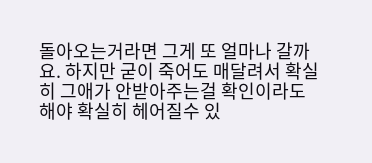돌아오는거라면 그게 또 얼마나 갈까요. 하지만 굳이 죽어도 매달려서 확실히 그애가 안받아주는걸 확인이라도 해야 확실히 헤어질수 있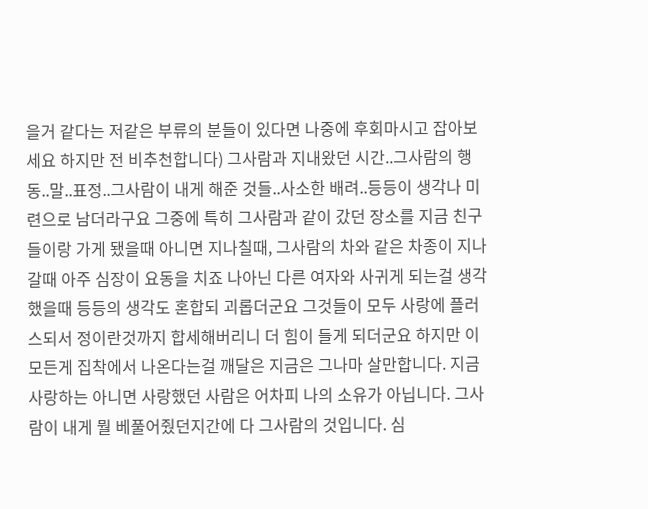을거 같다는 저같은 부류의 분들이 있다면 나중에 후회마시고 잡아보세요 하지만 전 비추천합니다) 그사람과 지내왔던 시간..그사람의 행동..말..표정..그사람이 내게 해준 것들..사소한 배려..등등이 생각나 미련으로 남더라구요 그중에 특히 그사람과 같이 갔던 장소를 지금 친구들이랑 가게 됐을때 아니면 지나칠때, 그사람의 차와 같은 차종이 지나갈때 아주 심장이 요동을 치죠 나아닌 다른 여자와 사귀게 되는걸 생각했을때 등등의 생각도 혼합되 괴롭더군요 그것들이 모두 사랑에 플러스되서 정이란것까지 합세해버리니 더 힘이 들게 되더군요 하지만 이 모든게 집착에서 나온다는걸 깨달은 지금은 그나마 살만합니다. 지금 사랑하는 아니면 사랑했던 사람은 어차피 나의 소유가 아닙니다. 그사람이 내게 뭘 베풀어줬던지간에 다 그사람의 것입니다. 심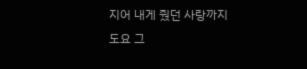지어 내게 줬던 사랑까지도요 그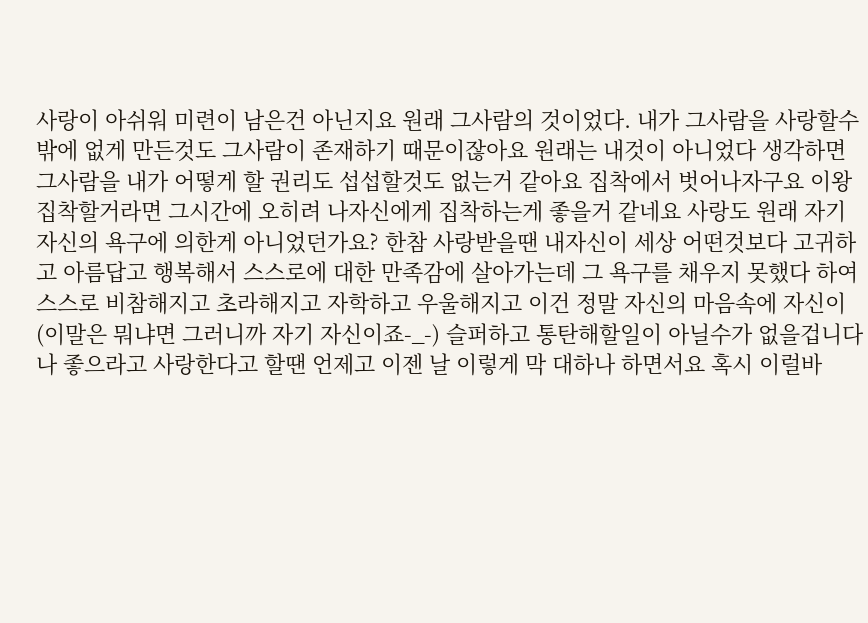사랑이 아쉬워 미련이 남은건 아닌지요 원래 그사람의 것이었다. 내가 그사람을 사랑할수밖에 없게 만든것도 그사람이 존재하기 때문이잖아요 원래는 내것이 아니었다 생각하면 그사람을 내가 어떻게 할 권리도 섭섭할것도 없는거 같아요 집착에서 벗어나자구요 이왕 집착할거라면 그시간에 오히려 나자신에게 집착하는게 좋을거 같네요 사랑도 원래 자기 자신의 욕구에 의한게 아니었던가요? 한참 사랑받을땐 내자신이 세상 어떤것보다 고귀하고 아름답고 행복해서 스스로에 대한 만족감에 살아가는데 그 욕구를 채우지 못했다 하여 스스로 비참해지고 초라해지고 자학하고 우울해지고 이건 정말 자신의 마음속에 자신이 (이말은 뭐냐면 그러니까 자기 자신이죠-_-) 슬퍼하고 통탄해할일이 아닐수가 없을겁니다 나 좋으라고 사랑한다고 할땐 언제고 이젠 날 이렇게 막 대하나 하면서요 혹시 이럴바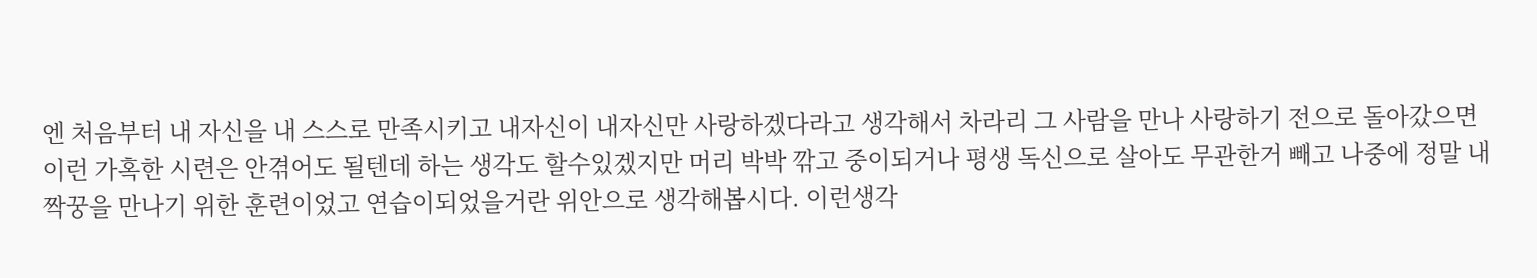엔 처음부터 내 자신을 내 스스로 만족시키고 내자신이 내자신만 사랑하겠다라고 생각해서 차라리 그 사람을 만나 사랑하기 전으로 돌아갔으면 이런 가혹한 시련은 안겪어도 될텐데 하는 생각도 할수있겠지만 머리 박박 깎고 중이되거나 평생 독신으로 살아도 무관한거 빼고 나중에 정말 내짝꿍을 만나기 위한 훈련이었고 연습이되었을거란 위안으로 생각해봅시다. 이런생각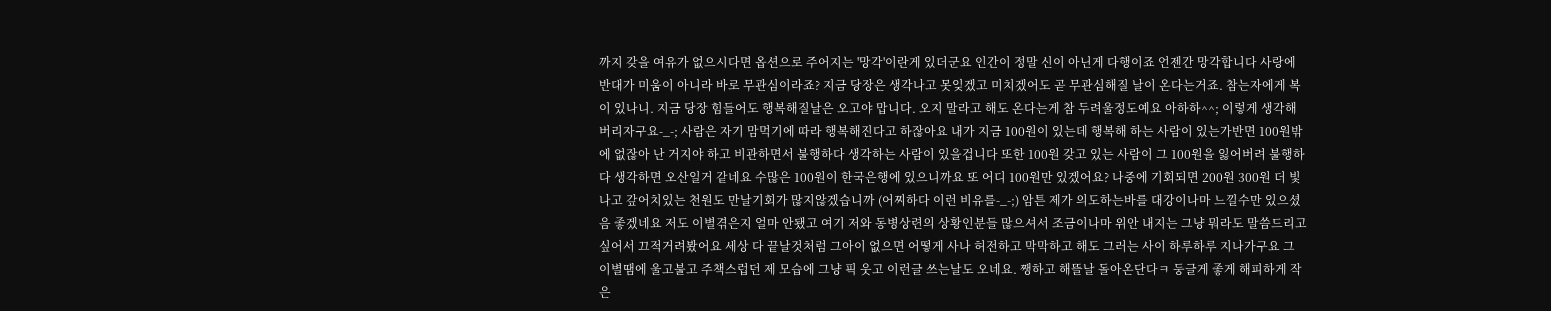까지 갖을 여유가 없으시다면 옵션으로 주어지는 '망각'이란게 있더군요 인간이 정말 신이 아닌게 다행이죠 언젠간 망각합니다 사랑에 반대가 미움이 아니라 바로 무관심이라죠? 지금 당장은 생각나고 못잊겠고 미치겠어도 곧 무관심해질 날이 온다는거죠. 참는자에게 복이 있나니. 지금 당장 힘들어도 행복해질날은 오고야 맙니다. 오지 말라고 해도 온다는게 참 두려울정도예요 아하하^^; 이렇게 생각해버리자구요-_-; 사람은 자기 맘먹기에 따라 행복해진다고 하잖아요 내가 지금 100원이 있는데 행복해 하는 사람이 있는가반면 100원밖에 없잖아 난 거지야 하고 비관하면서 불행하다 생각하는 사람이 있을겁니다 또한 100원 갖고 있는 사람이 그 100원을 잃어버려 불행하다 생각하면 오산일거 같네요 수많은 100원이 한국은행에 있으니까요 또 어디 100원만 있겠어요? 나중에 기회되면 200원 300원 더 빛나고 갚어치있는 천원도 만날기회가 많지않겠습니까 (어찌하다 이런 비유를-_-;) 암튼 제가 의도하는바를 대강이나마 느낄수만 있으셨음 좋겠네요 저도 이별겪은지 얼마 안됐고 여기 저와 동병상련의 상황인분들 많으셔서 조금이나마 위안 내지는 그냥 뭐라도 말씀드리고 싶어서 끄적거려봤어요 세상 다 끝날것처럼 그아이 없으면 어떻게 사나 허전하고 막막하고 해도 그러는 사이 하루하루 지나가구요 그 이별땜에 울고불고 주책스럽던 제 모습에 그냥 픽 웃고 이런글 쓰는날도 오네요. 쨍하고 해뜰날 돌아온단다ㅋ 둥글게 좋게 해피하게 작은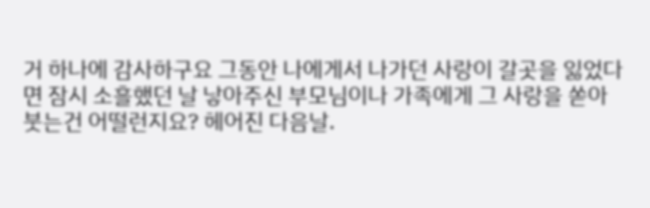거 하나에 감사하구요 그동안 나에게서 나가던 사랑이 갈곳을 잃었다면 잠시 소흘했던 날 낳아주신 부모님이나 가족에게 그 사랑을 쏟아붓는건 어떨런지요? 헤어진 다음날.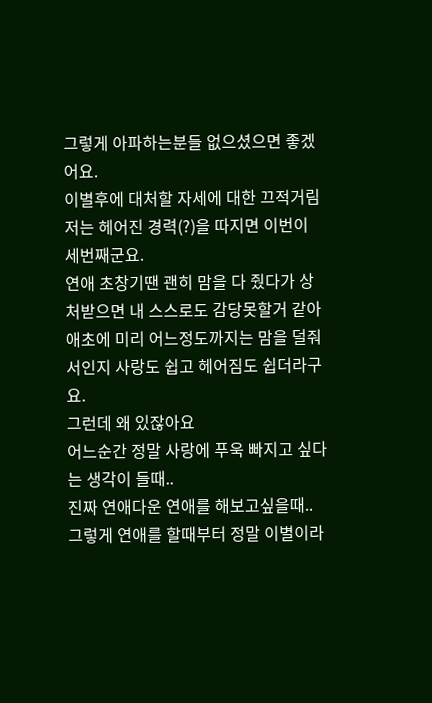그렇게 아파하는분들 없으셨으면 좋겠어요.
이별후에 대처할 자세에 대한 끄적거림
저는 헤어진 경력(?)을 따지면 이번이 세번째군요.
연애 초창기땐 괜히 맘을 다 줬다가 상처받으면 내 스스로도 감당못할거 같아
애초에 미리 어느정도까지는 맘을 덜줘서인지 사랑도 쉽고 헤어짐도 쉽더라구요.
그런데 왜 있잖아요
어느순간 정말 사랑에 푸욱 빠지고 싶다는 생각이 들때..
진짜 연애다운 연애를 해보고싶을때..
그렇게 연애를 할때부터 정말 이별이라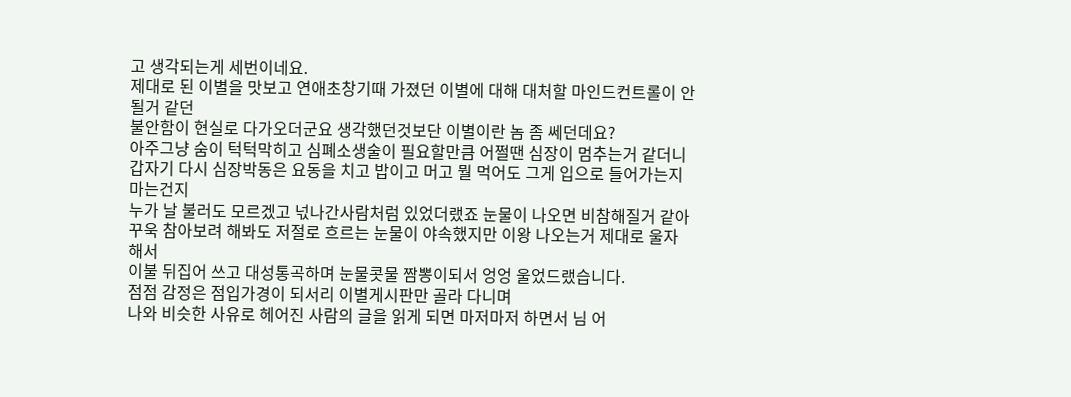고 생각되는게 세번이네요.
제대로 된 이별을 맛보고 연애초창기때 가졌던 이별에 대해 대처할 마인드컨트롤이 안될거 같던
불안함이 현실로 다가오더군요 생각했던것보단 이별이란 놈 좀 쎄던데요?
아주그냥 숨이 턱턱막히고 심폐소생술이 필요할만큼 어쩔땐 심장이 멈추는거 같더니
갑자기 다시 심장박동은 요동을 치고 밥이고 머고 뭘 먹어도 그게 입으로 들어가는지 마는건지
누가 날 불러도 모르겠고 넋나간사람처럼 있었더랬죠 눈물이 나오면 비참해질거 같아
꾸욱 참아보려 해봐도 저절로 흐르는 눈물이 야속했지만 이왕 나오는거 제대로 울자 해서
이불 뒤집어 쓰고 대성통곡하며 눈물콧물 짬뽕이되서 엉엉 울었드랬습니다.
점점 감정은 점입가경이 되서리 이별게시판만 골라 다니며
나와 비슷한 사유로 헤어진 사람의 글을 읽게 되면 마저마저 하면서 님 어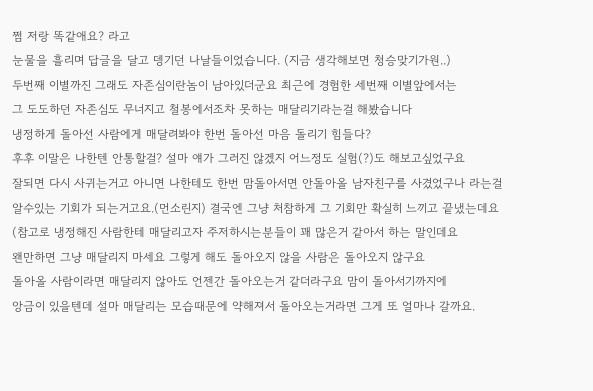쩜 저랑 똑같애요? 라고
눈물을 흘리며 답글을 달고 뎅기던 나날들이었습니다. (지금 생각해보면 청승맞기가원..)
두번째 이별까진 그래도 자존심이란놈이 남아있더군요 최근에 경험한 세번째 이별앞에서는
그 도도하던 자존심도 무너지고 철봉에서조차 못하는 매달리기라는걸 해봤습니다
냉정하게 돌아선 사람에게 매달려봐야 한번 돌아선 마음 돌리기 힘들다?
후후 이말은 나한텐 안통할걸? 설마 얘가 그러진 않겠지 어느정도 실험(?)도 해보고싶었구요
잘되면 다시 사귀는거고 아니면 나한테도 한번 맘돌아서면 안돌아올 남자친구를 사겼었구나 라는걸
알수있는 기회가 되는거고요.(먼소린지) 결국엔 그냥 처참하게 그 기회만 확실히 느끼고 끝냈는데요
(참고로 냉정해진 사람한테 매달리고자 주저하시는분들이 꽤 많은거 같아서 하는 말인데요
왠만하면 그냥 매달리지 마세요 그렇게 해도 돌아오지 않을 사람은 돌아오지 않구요
돌아올 사람이라면 매달리지 않아도 언젠간 돌아오는거 같더라구요 맘이 돌아서기까지에
앙금이 있을텐데 설마 매달리는 모습때문에 약해져서 돌아오는거라면 그게 또 얼마나 갈까요.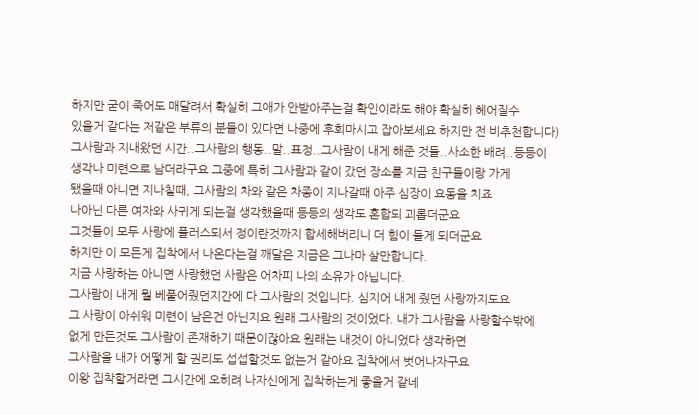하지만 굳이 죽어도 매달려서 확실히 그애가 안받아주는걸 확인이라도 해야 확실히 헤어질수
있을거 같다는 저같은 부류의 분들이 있다면 나중에 후회마시고 잡아보세요 하지만 전 비추천합니다)
그사람과 지내왔던 시간..그사람의 행동..말..표정..그사람이 내게 해준 것들..사소한 배려..등등이
생각나 미련으로 남더라구요 그중에 특히 그사람과 같이 갔던 장소를 지금 친구들이랑 가게
됐을때 아니면 지나칠때, 그사람의 차와 같은 차종이 지나갈때 아주 심장이 요동을 치죠
나아닌 다른 여자와 사귀게 되는걸 생각했을때 등등의 생각도 혼합되 괴롭더군요
그것들이 모두 사랑에 플러스되서 정이란것까지 합세해버리니 더 힘이 들게 되더군요
하지만 이 모든게 집착에서 나온다는걸 깨달은 지금은 그나마 살만합니다.
지금 사랑하는 아니면 사랑했던 사람은 어차피 나의 소유가 아닙니다.
그사람이 내게 뭘 베풀어줬던지간에 다 그사람의 것입니다. 심지어 내게 줬던 사랑까지도요
그 사랑이 아쉬워 미련이 남은건 아닌지요 원래 그사람의 것이었다. 내가 그사람을 사랑할수밖에
없게 만든것도 그사람이 존재하기 때문이잖아요 원래는 내것이 아니었다 생각하면
그사람을 내가 어떻게 할 권리도 섭섭할것도 없는거 같아요 집착에서 벗어나자구요
이왕 집착할거라면 그시간에 오히려 나자신에게 집착하는게 좋을거 같네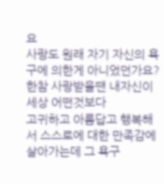요
사랑도 원래 자기 자신의 욕구에 의한게 아니었던가요? 한참 사랑받을땐 내자신이 세상 어떤것보다
고귀하고 아름답고 행복해서 스스로에 대한 만족감에 살아가는데 그 욕구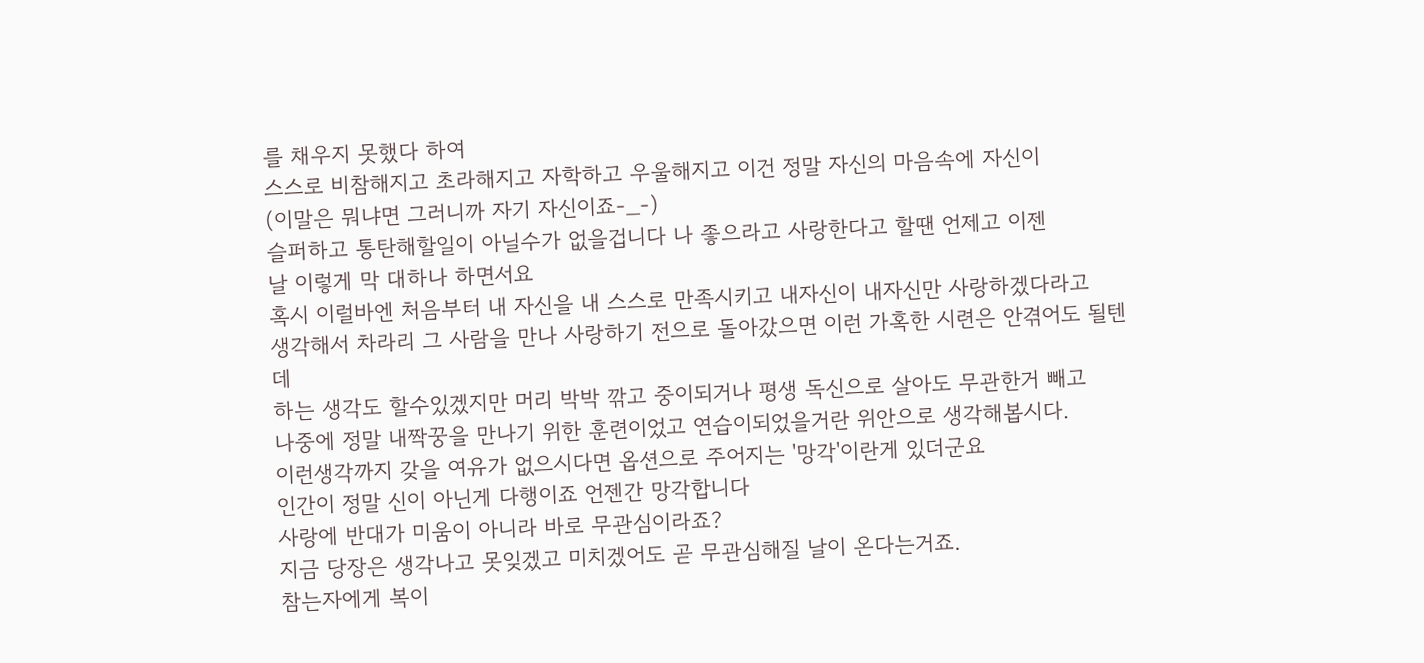를 채우지 못했다 하여
스스로 비참해지고 초라해지고 자학하고 우울해지고 이건 정말 자신의 마음속에 자신이
(이말은 뭐냐면 그러니까 자기 자신이죠-_-)
슬퍼하고 통탄해할일이 아닐수가 없을겁니다 나 좋으라고 사랑한다고 할땐 언제고 이젠
날 이렇게 막 대하나 하면서요
혹시 이럴바엔 처음부터 내 자신을 내 스스로 만족시키고 내자신이 내자신만 사랑하겠다라고
생각해서 차라리 그 사람을 만나 사랑하기 전으로 돌아갔으면 이런 가혹한 시련은 안겪어도 될텐데
하는 생각도 할수있겠지만 머리 박박 깎고 중이되거나 평생 독신으로 살아도 무관한거 빼고
나중에 정말 내짝꿍을 만나기 위한 훈련이었고 연습이되었을거란 위안으로 생각해봅시다.
이런생각까지 갖을 여유가 없으시다면 옵션으로 주어지는 '망각'이란게 있더군요
인간이 정말 신이 아닌게 다행이죠 언젠간 망각합니다
사랑에 반대가 미움이 아니라 바로 무관심이라죠?
지금 당장은 생각나고 못잊겠고 미치겠어도 곧 무관심해질 날이 온다는거죠.
참는자에게 복이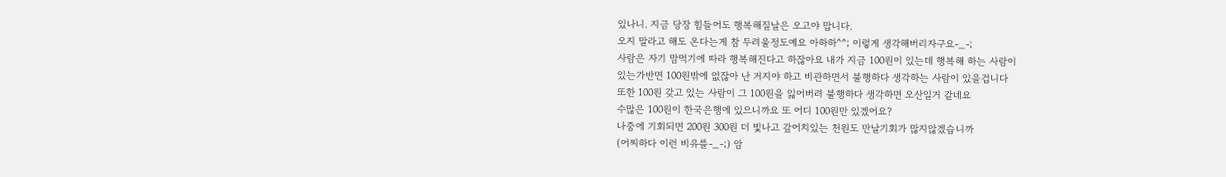있나니. 지금 당장 힘들어도 행복해질날은 오고야 맙니다.
오지 말라고 해도 온다는게 참 두려울정도예요 아하하^^; 이렇게 생각해버리자구요-_-;
사람은 자기 맘먹기에 따라 행복해진다고 하잖아요 내가 지금 100원이 있는데 행복해 하는 사람이
있는가반면 100원밖에 없잖아 난 거지야 하고 비관하면서 불행하다 생각하는 사람이 있을겁니다
또한 100원 갖고 있는 사람이 그 100원을 잃어버려 불행하다 생각하면 오산일거 같네요
수많은 100원이 한국은행에 있으니까요 또 어디 100원만 있겠어요?
나중에 기회되면 200원 300원 더 빛나고 갚어치있는 천원도 만날기회가 많지않겠습니까
(어찌하다 이런 비유를-_-;) 암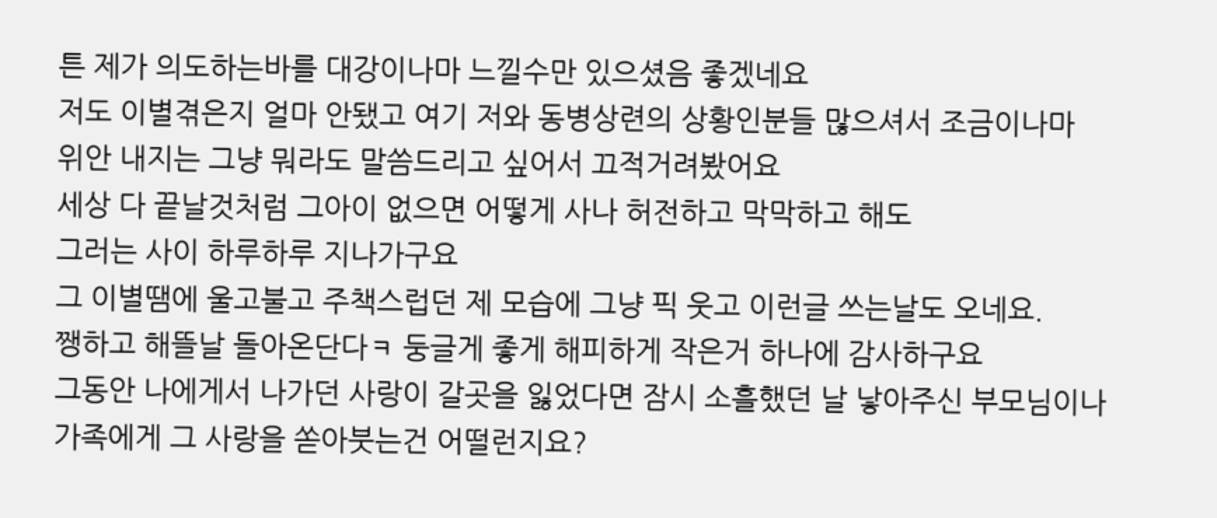튼 제가 의도하는바를 대강이나마 느낄수만 있으셨음 좋겠네요
저도 이별겪은지 얼마 안됐고 여기 저와 동병상련의 상황인분들 많으셔서 조금이나마
위안 내지는 그냥 뭐라도 말씀드리고 싶어서 끄적거려봤어요
세상 다 끝날것처럼 그아이 없으면 어떻게 사나 허전하고 막막하고 해도
그러는 사이 하루하루 지나가구요
그 이별땜에 울고불고 주책스럽던 제 모습에 그냥 픽 웃고 이런글 쓰는날도 오네요.
쨍하고 해뜰날 돌아온단다ㅋ 둥글게 좋게 해피하게 작은거 하나에 감사하구요
그동안 나에게서 나가던 사랑이 갈곳을 잃었다면 잠시 소흘했던 날 낳아주신 부모님이나
가족에게 그 사랑을 쏟아붓는건 어떨런지요?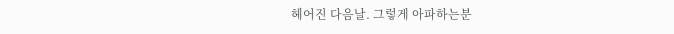헤어진 다음날. 그렇게 아파하는분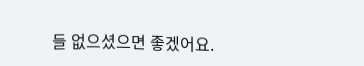들 없으셨으면 좋겠어요.